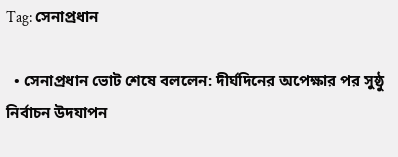Tag: সেনাপ্রধান

  • সেনাপ্রধান ভোট শেষে বললেন: দীর্ঘদিনের অপেক্ষার পর সুষ্ঠু নির্বাচন উদযাপন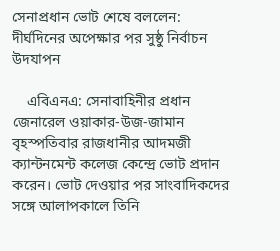সেনাপ্রধান ভোট শেষে বললেন: দীর্ঘদিনের অপেক্ষার পর সুষ্ঠু নির্বাচন উদযাপন

    এবিএনএ: সেনাবাহিনীর প্রধান জেনারেল ওয়াকার-উজ-জামান বৃহস্পতিবার রাজধানীর আদমজী ক্যান্টনমেন্ট কলেজ কেন্দ্রে ভোট প্রদান করেন। ভোট দেওয়ার পর সাংবাদিকদের সঙ্গে আলাপকালে তিনি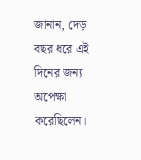জানান, দেড় বছর ধরে এই দিনের জন্য অপেক্ষা করেছিলেন।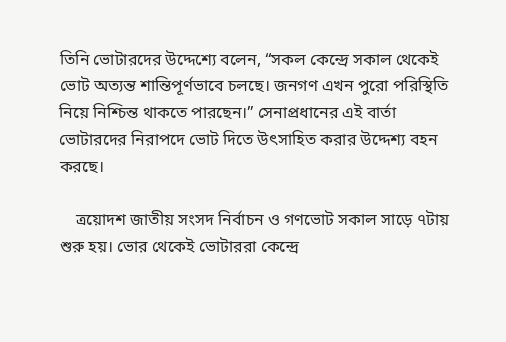তিনি ভোটারদের উদ্দেশ্যে বলেন, “সকল কেন্দ্রে সকাল থেকেই ভোট অত্যন্ত শান্তিপূর্ণভাবে চলছে। জনগণ এখন পুরো পরিস্থিতি নিয়ে নিশ্চিন্ত থাকতে পারছেন।” সেনাপ্রধানের এই বার্তা ভোটারদের নিরাপদে ভোট দিতে উৎসাহিত করার উদ্দেশ্য বহন করছে।

    ত্রয়োদশ জাতীয় সংসদ নির্বাচন ও গণভোট সকাল সাড়ে ৭টায় শুরু হয়। ভোর থেকেই ভোটাররা কেন্দ্রে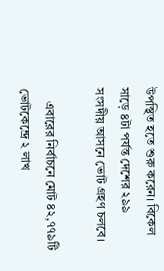উপস্থিত হতে শুরু করেন। বিকেল সাড়ে ৪টা পর্যন্ত দেশের ২৯৯ সংসদীয় আসনে ভোট গ্রহণ চলবে।

    এবারের নির্বাচনে মোট ৪২,৭৭৯টি ভোটকেন্দ্রে ২ লাখ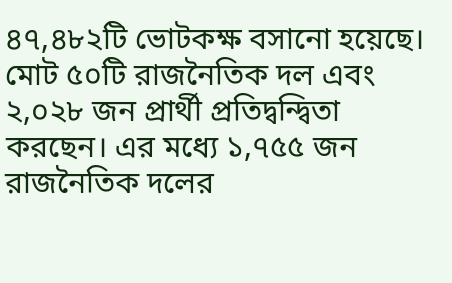৪৭,৪৮২টি ভোটকক্ষ বসানো হয়েছে। মোট ৫০টি রাজনৈতিক দল এবং ২,০২৮ জন প্রার্থী প্রতিদ্বন্দ্বিতা করছেন। এর মধ্যে ১,৭৫৫ জন রাজনৈতিক দলের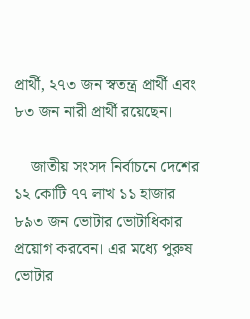প্রার্থী, ২৭৩ জন স্বতন্ত্র প্রার্থী এবং ৮৩ জন নারী প্রার্থী রয়েছেন।

    জাতীয় সংসদ নির্বাচনে দেশের ১২ কোটি ৭৭ লাখ ১১ হাজার ৮৯৩ জন ভোটার ভোটাধিকার প্রয়োগ করবেন। এর মধ্যে পুরুষ ভোটার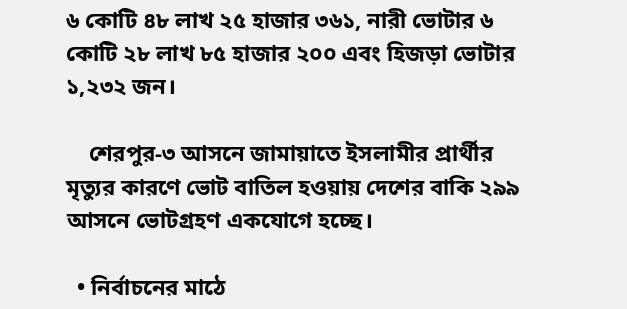৬ কোটি ৪৮ লাখ ২৫ হাজার ৩৬১, নারী ভোটার ৬ কোটি ২৮ লাখ ৮৫ হাজার ২০০ এবং হিজড়া ভোটার ১,২৩২ জন।

    শেরপুর-৩ আসনে জামায়াতে ইসলামীর প্রার্থীর মৃত্যুর কারণে ভোট বাতিল হওয়ায় দেশের বাকি ২৯৯ আসনে ভোটগ্রহণ একযোগে হচ্ছে।

  • নির্বাচনের মাঠে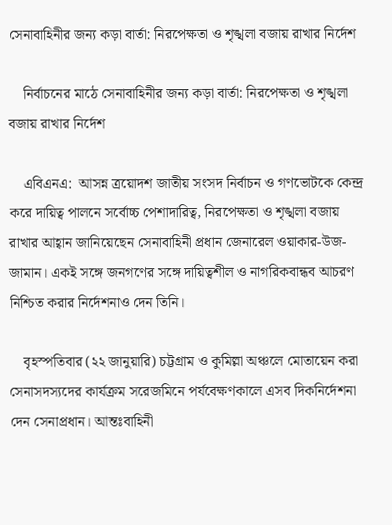সেনাবাহিনীর জন্য কড়া বার্তা: নিরপেক্ষতা ও শৃঙ্খলা বজায় রাখার নির্দেশ

    নির্বাচনের মাঠে সেনাবাহিনীর জন্য কড়া বার্তা: নিরপেক্ষতা ও শৃঙ্খলা বজায় রাখার নির্দেশ

    এবিএনএ:  আসন্ন ত্রয়োদশ জাতীয় সংসদ নির্বাচন ও গণভোটকে কেন্দ্র করে দায়িত্ব পালনে সর্বোচ্চ পেশাদারিত্ব, নিরপেক্ষতা ও শৃঙ্খলা বজায় রাখার আহ্বান জানিয়েছেন সেনাবাহিনী প্রধান জেনারেল ওয়াকার-উজ-জামান। একই সঙ্গে জনগণের সঙ্গে দায়িত্বশীল ও নাগরিকবান্ধব আচরণ নিশ্চিত করার নির্দেশনাও দেন তিনি।

    বৃহস্পতিবার (২২ জানুয়ারি) চট্টগ্রাম ও কুমিল্লা অঞ্চলে মোতায়েন করা সেনাসদস্যদের কার্যক্রম সরেজমিনে পর্যবেক্ষণকালে এসব দিকনির্দেশনা দেন সেনাপ্রধান। আন্তঃবাহিনী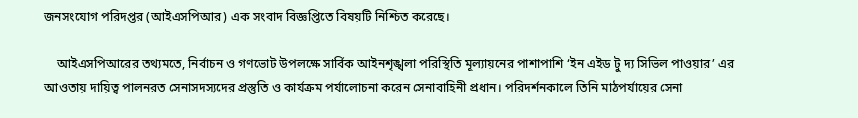জনসংযোগ পরিদপ্তর (আইএসপিআর) এক সংবাদ বিজ্ঞপ্তিতে বিষয়টি নিশ্চিত করেছে।

    আইএসপিআরের তথ্যমতে, নির্বাচন ও গণভোট উপলক্ষে সার্বিক আইনশৃঙ্খলা পরিস্থিতি মূল্যায়নের পাশাপাশি ‘ইন এইড টু দ্য সিভিল পাওয়ার’ এর আওতায় দায়িত্ব পালনরত সেনাসদস্যদের প্রস্তুতি ও কার্যক্রম পর্যালোচনা করেন সেনাবাহিনী প্রধান। পরিদর্শনকালে তিনি মাঠপর্যায়ের সেনা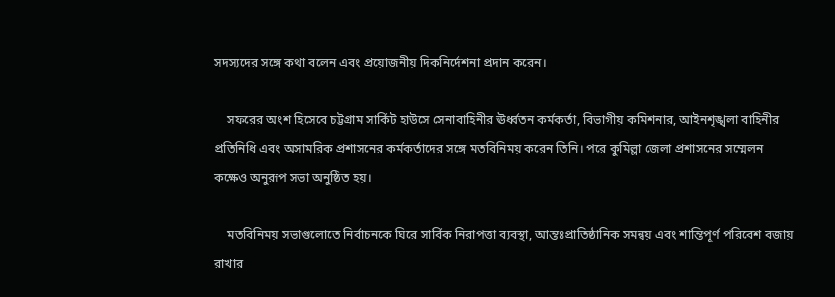সদস্যদের সঙ্গে কথা বলেন এবং প্রয়োজনীয় দিকনির্দেশনা প্রদান করেন।

    সফরের অংশ হিসেবে চট্টগ্রাম সার্কিট হাউসে সেনাবাহিনীর ঊর্ধ্বতন কর্মকর্তা, বিভাগীয় কমিশনার, আইনশৃঙ্খলা বাহিনীর প্রতিনিধি এবং অসামরিক প্রশাসনের কর্মকর্তাদের সঙ্গে মতবিনিময় করেন তিনি। পরে কুমিল্লা জেলা প্রশাসনের সম্মেলন কক্ষেও অনুরূপ সভা অনুষ্ঠিত হয়।

    মতবিনিময় সভাগুলোতে নির্বাচনকে ঘিরে সার্বিক নিরাপত্তা ব্যবস্থা, আন্তঃপ্রাতিষ্ঠানিক সমন্বয় এবং শান্তিপূর্ণ পরিবেশ বজায় রাখার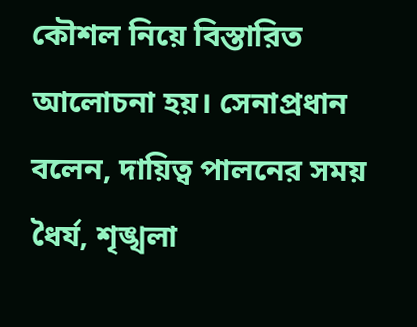কৌশল নিয়ে বিস্তারিত আলোচনা হয়। সেনাপ্রধান বলেন, দায়িত্ব পালনের সময় ধৈর্য, শৃঙ্খলা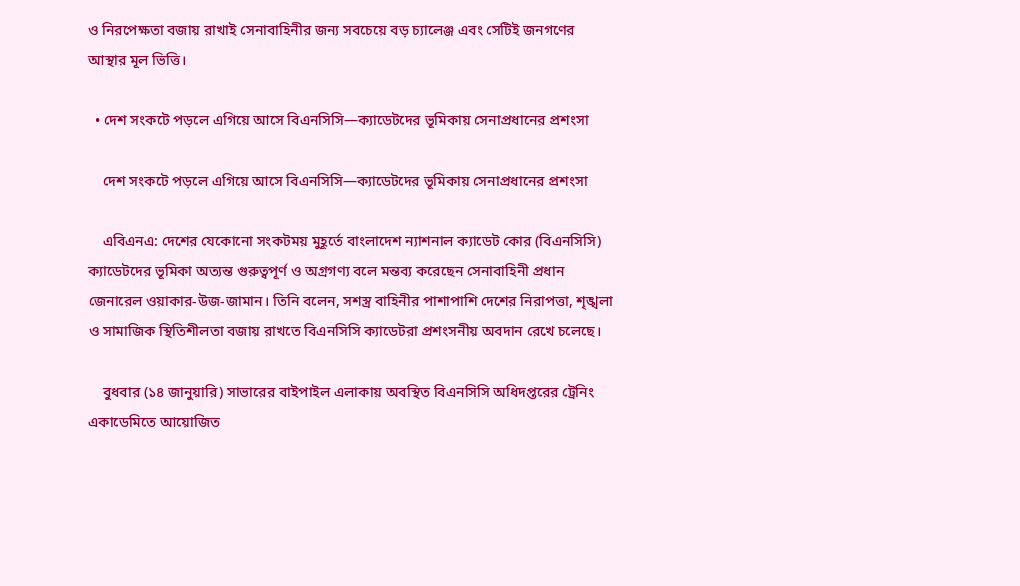ও নিরপেক্ষতা বজায় রাখাই সেনাবাহিনীর জন্য সবচেয়ে বড় চ্যালেঞ্জ এবং সেটিই জনগণের আস্থার মূল ভিত্তি।

  • দেশ সংকটে পড়লে এগিয়ে আসে বিএনসিসি—ক্যাডেটদের ভূমিকায় সেনাপ্রধানের প্রশংসা

    দেশ সংকটে পড়লে এগিয়ে আসে বিএনসিসি—ক্যাডেটদের ভূমিকায় সেনাপ্রধানের প্রশংসা

    এবিএনএ: দেশের যেকোনো সংকটময় মুহূর্তে বাংলাদেশ ন্যাশনাল ক্যাডেট কোর (বিএনসিসি) ক্যাডেটদের ভূমিকা অত্যন্ত গুরুত্বপূর্ণ ও অগ্রগণ্য বলে মন্তব্য করেছেন সেনাবাহিনী প্রধান জেনারেল ওয়াকার-উজ-জামান। তিনি বলেন, সশস্ত্র বাহিনীর পাশাপাশি দেশের নিরাপত্তা, শৃঙ্খলা ও সামাজিক স্থিতিশীলতা বজায় রাখতে বিএনসিসি ক্যাডেটরা প্রশংসনীয় অবদান রেখে চলেছে।

    বুধবার (১৪ জানুয়ারি) সাভারের বাইপাইল এলাকায় অবস্থিত বিএনসিসি অধিদপ্তরের ট্রেনিং একাডেমিতে আয়োজিত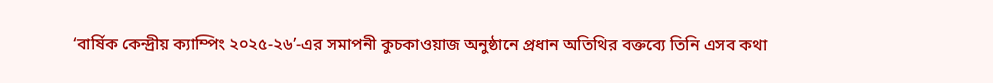‘বার্ষিক কেন্দ্রীয় ক্যাম্পিং ২০২৫-২৬’-এর সমাপনী কুচকাওয়াজ অনুষ্ঠানে প্রধান অতিথির বক্তব্যে তিনি এসব কথা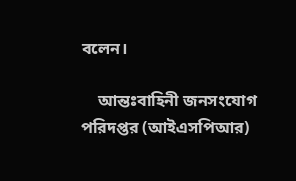বলেন।

    আন্তঃবাহিনী জনসংযোগ পরিদপ্তর (আইএসপিআর)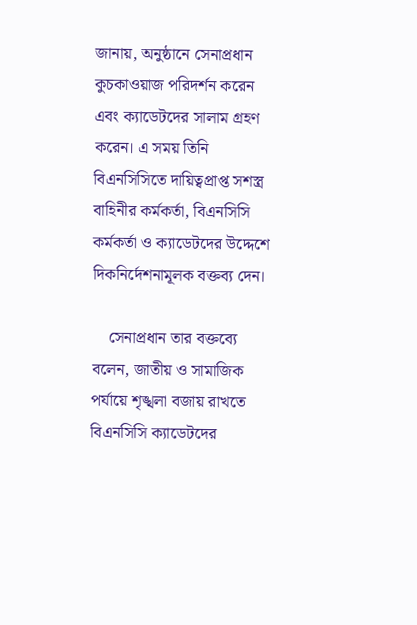জানায়, অনুষ্ঠানে সেনাপ্রধান কুচকাওয়াজ পরিদর্শন করেন এবং ক্যাডেটদের সালাম গ্রহণ করেন। এ সময় তিনি বিএনসিসিতে দায়িত্বপ্রাপ্ত সশস্ত্র বাহিনীর কর্মকর্তা, বিএনসিসি কর্মকর্তা ও ক্যাডেটদের উদ্দেশে দিকনির্দেশনামূলক বক্তব্য দেন।

    সেনাপ্রধান তার বক্তব্যে বলেন, জাতীয় ও সামাজিক পর্যায়ে শৃঙ্খলা বজায় রাখতে বিএনসিসি ক্যাডেটদের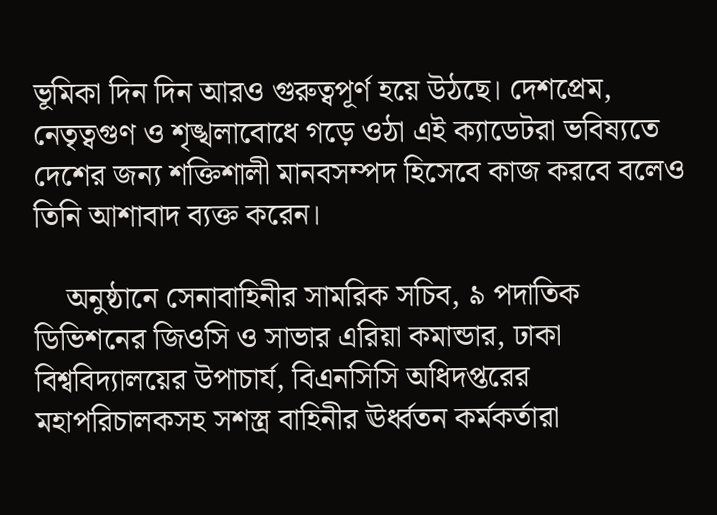ভূমিকা দিন দিন আরও গুরুত্বপূর্ণ হয়ে উঠছে। দেশপ্রেম, নেতৃত্বগুণ ও শৃঙ্খলাবোধে গড়ে ওঠা এই ক্যাডেটরা ভবিষ্যতে দেশের জন্য শক্তিশালী মানবসম্পদ হিসেবে কাজ করবে বলেও তিনি আশাবাদ ব্যক্ত করেন।

    অনুষ্ঠানে সেনাবাহিনীর সামরিক সচিব, ৯ পদাতিক ডিভিশনের জিওসি ও সাভার এরিয়া কমান্ডার, ঢাকা বিশ্ববিদ্যালয়ের উপাচার্য, বিএনসিসি অধিদপ্তরের মহাপরিচালকসহ সশস্ত্র বাহিনীর ঊর্ধ্বতন কর্মকর্তারা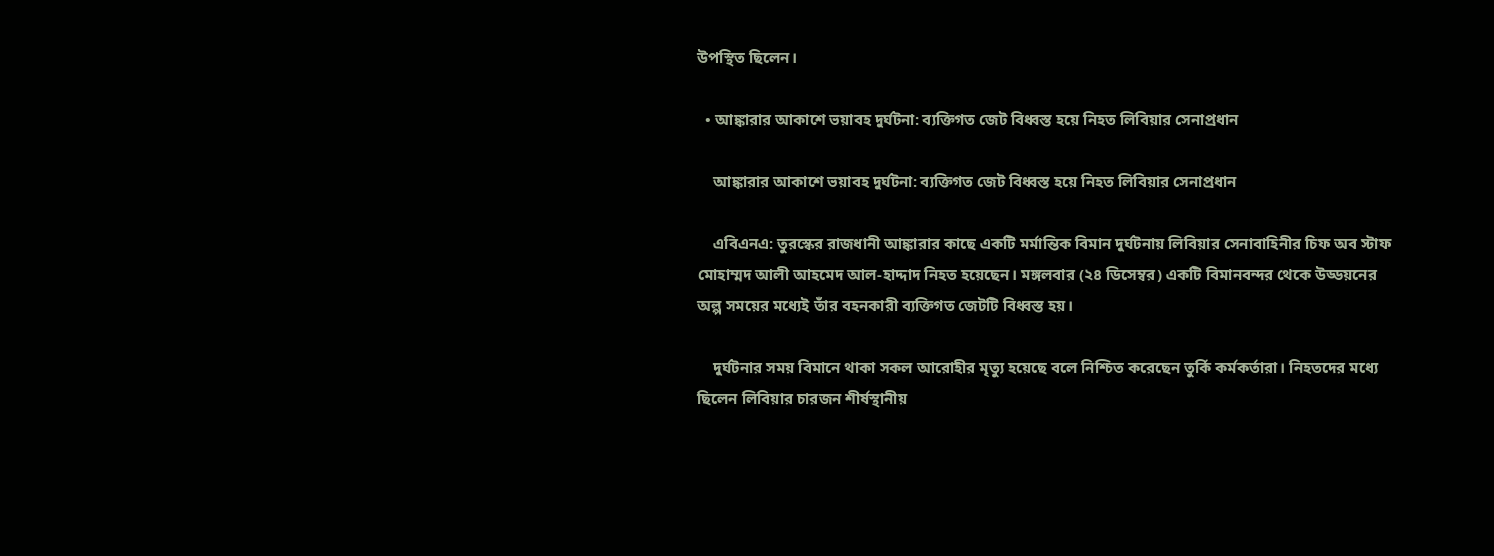উপস্থিত ছিলেন।

  • আঙ্কারার আকাশে ভয়াবহ দুর্ঘটনা: ব্যক্তিগত জেট বিধ্বস্ত হয়ে নিহত লিবিয়ার সেনাপ্রধান

    আঙ্কারার আকাশে ভয়াবহ দুর্ঘটনা: ব্যক্তিগত জেট বিধ্বস্ত হয়ে নিহত লিবিয়ার সেনাপ্রধান

    এবিএনএ: তুরস্কের রাজধানী আঙ্কারার কাছে একটি মর্মান্তিক বিমান দুর্ঘটনায় লিবিয়ার সেনাবাহিনীর চিফ অব স্টাফ মোহাম্মদ আলী আহমেদ আল-হাদ্দাদ নিহত হয়েছেন। মঙ্গলবার (২৪ ডিসেম্বর) একটি বিমানবন্দর থেকে উড্ডয়নের অল্প সময়ের মধ্যেই তাঁর বহনকারী ব্যক্তিগত জেটটি বিধ্বস্ত হয়।

    দুর্ঘটনার সময় বিমানে থাকা সকল আরোহীর মৃত্যু হয়েছে বলে নিশ্চিত করেছেন তুর্কি কর্মকর্তারা। নিহতদের মধ্যে ছিলেন লিবিয়ার চারজন শীর্ষস্থানীয়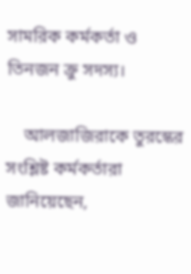সামরিক কর্মকর্তা ও তিনজন ক্রু সদস্য।

    আলজাজিরাকে তুরস্কের সংশ্লিষ্ট কর্মকর্তারা জানিয়েছেন,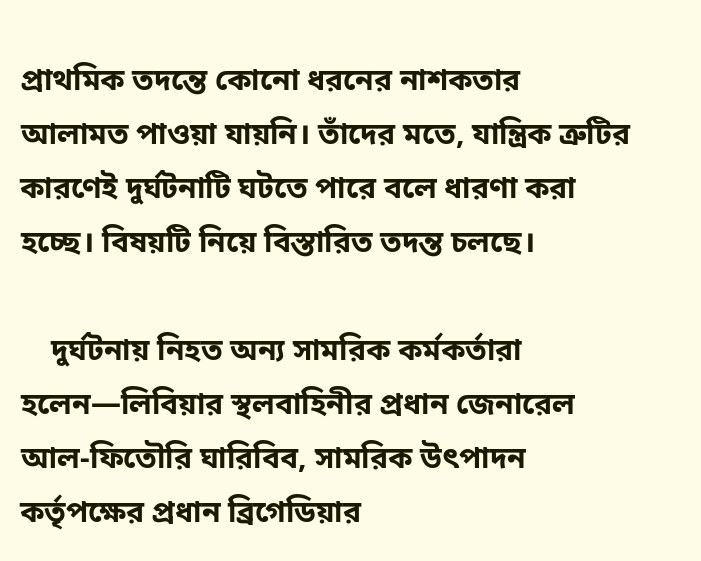প্রাথমিক তদন্তে কোনো ধরনের নাশকতার আলামত পাওয়া যায়নি। তাঁদের মতে, যান্ত্রিক ত্রুটির কারণেই দুর্ঘটনাটি ঘটতে পারে বলে ধারণা করা হচ্ছে। বিষয়টি নিয়ে বিস্তারিত তদন্ত চলছে।

    দুর্ঘটনায় নিহত অন্য সামরিক কর্মকর্তারা হলেন—লিবিয়ার স্থলবাহিনীর প্রধান জেনারেল আল-ফিতৌরি ঘারিবিব, সামরিক উৎপাদন কর্তৃপক্ষের প্রধান ব্রিগেডিয়ার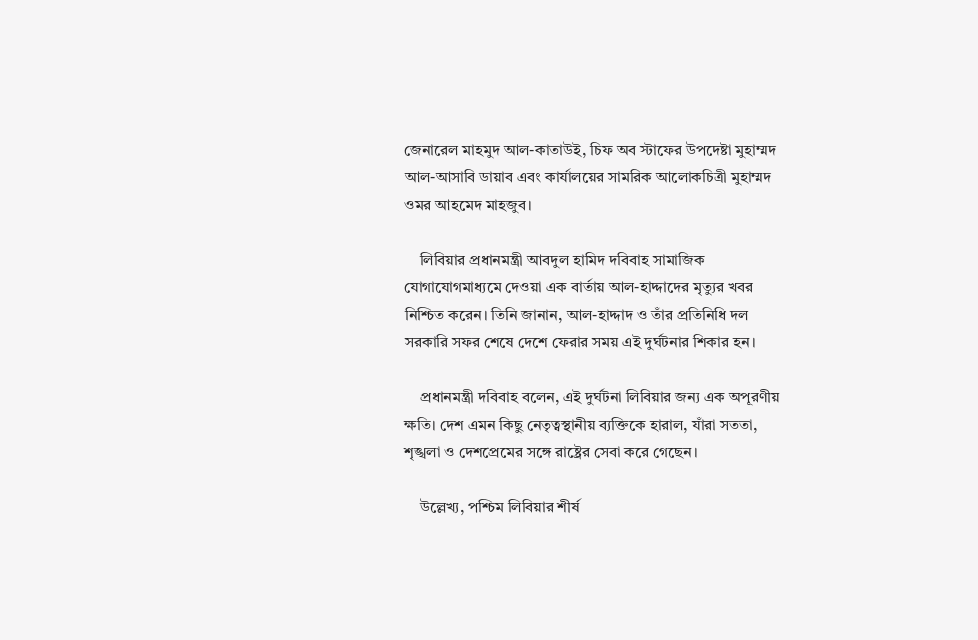জেনারেল মাহমুদ আল-কাতাউই, চিফ অব স্টাফের উপদেষ্টা মুহাম্মদ আল-আসাবি ডায়াব এবং কার্যালয়ের সামরিক আলোকচিত্রী মুহাম্মদ ওমর আহমেদ মাহজুব।

    লিবিয়ার প্রধানমন্ত্রী আবদুল হামিদ দবিবাহ সামাজিক যোগাযোগমাধ্যমে দেওয়া এক বার্তায় আল-হাদ্দাদের মৃত্যুর খবর নিশ্চিত করেন। তিনি জানান, আল-হাদ্দাদ ও তাঁর প্রতিনিধি দল সরকারি সফর শেষে দেশে ফেরার সময় এই দুর্ঘটনার শিকার হন।

    প্রধানমন্ত্রী দবিবাহ বলেন, এই দুর্ঘটনা লিবিয়ার জন্য এক অপূরণীয় ক্ষতি। দেশ এমন কিছু নেতৃত্বস্থানীয় ব্যক্তিকে হারাল, যাঁরা সততা, শৃঙ্খলা ও দেশপ্রেমের সঙ্গে রাষ্ট্রের সেবা করে গেছেন।

    উল্লেখ্য, পশ্চিম লিবিয়ার শীর্ষ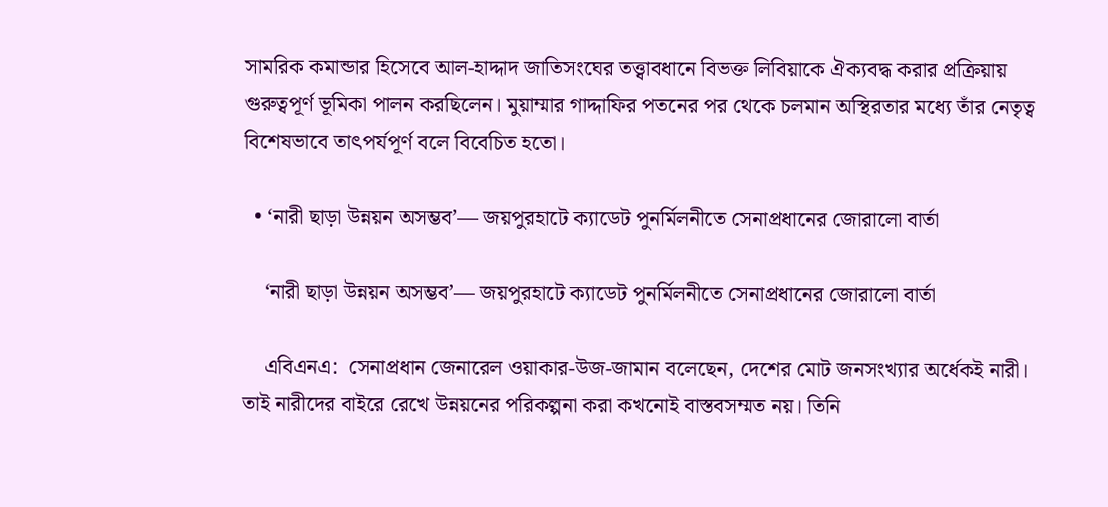সামরিক কমান্ডার হিসেবে আল-হাদ্দাদ জাতিসংঘের তত্ত্বাবধানে বিভক্ত লিবিয়াকে ঐক্যবদ্ধ করার প্রক্রিয়ায় গুরুত্বপূর্ণ ভূমিকা পালন করছিলেন। মুয়াম্মার গাদ্দাফির পতনের পর থেকে চলমান অস্থিরতার মধ্যে তাঁর নেতৃত্ব বিশেষভাবে তাৎপর্যপূর্ণ বলে বিবেচিত হতো।

  • ‘নারী ছাড়া উন্নয়ন অসম্ভব’— জয়পুরহাটে ক্যাডেট পুনর্মিলনীতে সেনাপ্রধানের জোরালো বার্তা

    ‘নারী ছাড়া উন্নয়ন অসম্ভব’— জয়পুরহাটে ক্যাডেট পুনর্মিলনীতে সেনাপ্রধানের জোরালো বার্তা

    এবিএনএ:  সেনাপ্রধান জেনারেল ওয়াকার-উজ-জামান বলেছেন, দেশের মোট জনসংখ্যার অর্ধেকই নারী। তাই নারীদের বাইরে রেখে উন্নয়নের পরিকল্পনা করা কখনোই বাস্তবসম্মত নয়। তিনি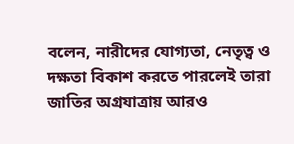বলেন, নারীদের যোগ্যতা, নেতৃত্ব ও দক্ষতা বিকাশ করতে পারলেই তারা জাতির অগ্রযাত্রায় আরও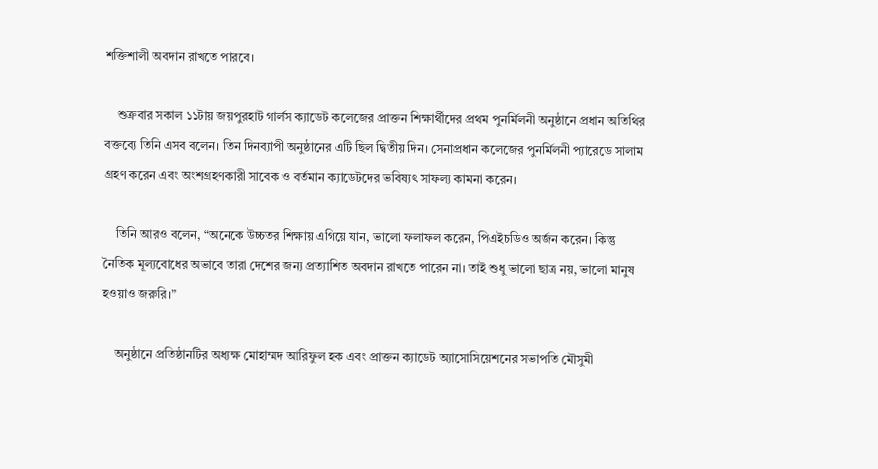শক্তিশালী অবদান রাখতে পারবে।

    শুক্রবার সকাল ১১টায় জয়পুরহাট গার্লস ক্যাডেট কলেজের প্রাক্তন শিক্ষার্থীদের প্রথম পুনর্মিলনী অনুষ্ঠানে প্রধান অতিথির বক্তব্যে তিনি এসব বলেন। তিন দিনব্যাপী অনুষ্ঠানের এটি ছিল দ্বিতীয় দিন। সেনাপ্রধান কলেজের পুনর্মিলনী প্যারেডে সালাম গ্রহণ করেন এবং অংশগ্রহণকারী সাবেক ও বর্তমান ক্যাডেটদের ভবিষ্যৎ সাফল্য কামনা করেন।

    তিনি আরও বলেন, “অনেকে উচ্চতর শিক্ষায় এগিয়ে যান, ভালো ফলাফল করেন, পিএইচডিও অর্জন করেন। কিন্তু নৈতিক মূল্যবোধের অভাবে তারা দেশের জন্য প্রত্যাশিত অবদান রাখতে পারেন না। তাই শুধু ভালো ছাত্র নয়, ভালো মানুষ হওয়াও জরুরি।”

    অনুষ্ঠানে প্রতিষ্ঠানটির অধ্যক্ষ মোহাম্মদ আরিফুল হক এবং প্রাক্তন ক্যাডেট অ্যাসোসিয়েশনের সভাপতি মৌসুমী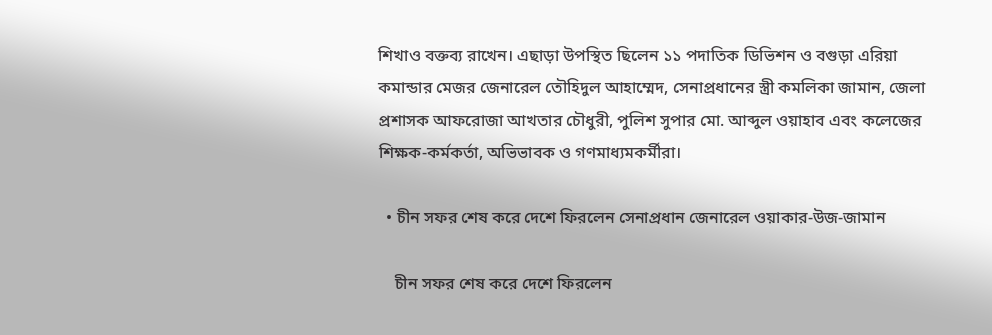শিখাও বক্তব্য রাখেন। এছাড়া উপস্থিত ছিলেন ১১ পদাতিক ডিভিশন ও বগুড়া এরিয়া কমান্ডার মেজর জেনারেল তৌহিদুল আহাম্মেদ, সেনাপ্রধানের স্ত্রী কমলিকা জামান, জেলা প্রশাসক আফরোজা আখতার চৌধুরী, পুলিশ সুপার মো. আব্দুল ওয়াহাব এবং কলেজের শিক্ষক-কর্মকর্তা, অভিভাবক ও গণমাধ্যমকর্মীরা।

  • চীন সফর শেষ করে দেশে ফিরলেন সেনাপ্রধান জেনারেল ওয়াকার-উজ-জামান

    চীন সফর শেষ করে দেশে ফিরলেন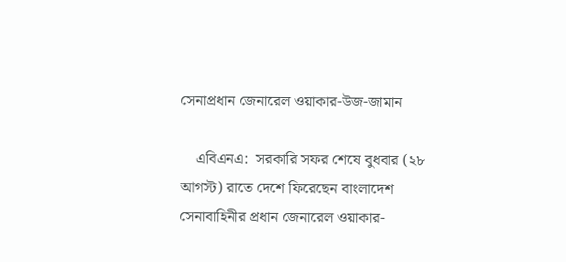সেনাপ্রধান জেনারেল ওয়াকার-উজ-জামান

    এবিএনএ:  সরকারি সফর শেষে বুধবার (২৮ আগস্ট) রাতে দেশে ফিরেছেন বাংলাদেশ সেনাবাহিনীর প্রধান জেনারেল ওয়াকার-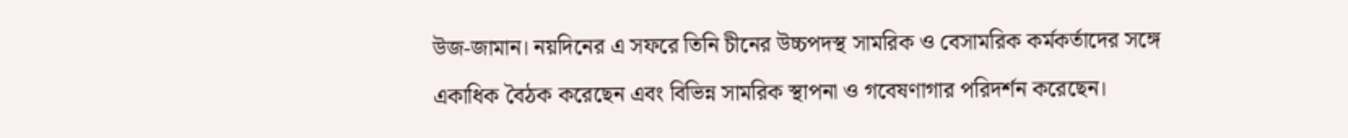উজ-জামান। নয়দিনের এ সফরে তিনি চীনের উচ্চপদস্থ সামরিক ও বেসামরিক কর্মকর্তাদের সঙ্গে একাধিক বৈঠক করেছেন এবং বিভিন্ন সামরিক স্থাপনা ও গবেষণাগার পরিদর্শন করেছেন।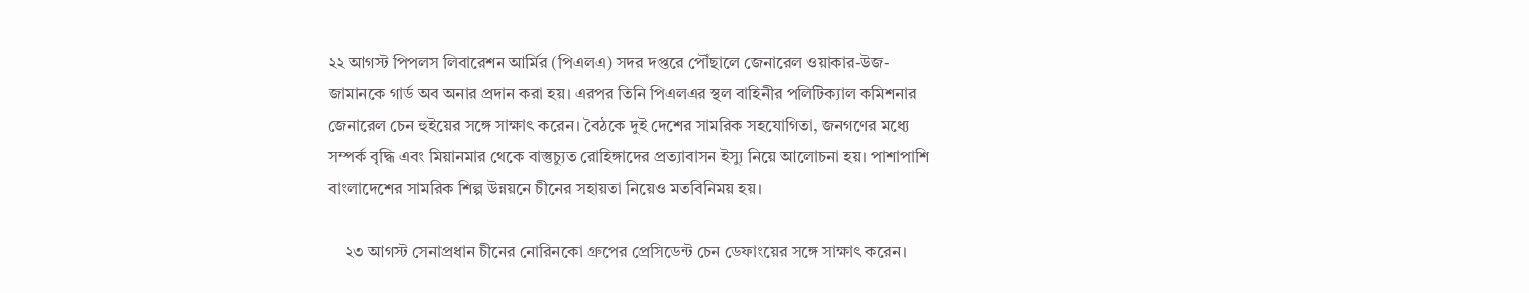২২ আগস্ট পিপলস লিবারেশন আর্মির (পিএলএ) সদর দপ্তরে পৌঁছালে জেনারেল ওয়াকার-উজ-জামানকে গার্ড অব অনার প্রদান করা হয়। এরপর তিনি পিএলএর স্থল বাহিনীর পলিটিক্যাল কমিশনার জেনারেল চেন হুইয়ের সঙ্গে সাক্ষাৎ করেন। বৈঠকে দুই দেশের সামরিক সহযোগিতা, জনগণের মধ্যে সম্পর্ক বৃদ্ধি এবং মিয়ানমার থেকে বাস্তুচ্যুত রোহিঙ্গাদের প্রত্যাবাসন ইস্যু নিয়ে আলোচনা হয়। পাশাপাশি বাংলাদেশের সামরিক শিল্প উন্নয়নে চীনের সহায়তা নিয়েও মতবিনিময় হয়।

    ২৩ আগস্ট সেনাপ্রধান চীনের নোরিনকো গ্রুপের প্রেসিডেন্ট চেন ডেফাংয়ের সঙ্গে সাক্ষাৎ করেন।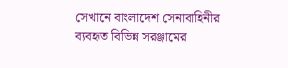সেখানে বাংলাদেশ সেনাবাহিনীর ব্যবহৃত বিভিন্ন সরঞ্জামের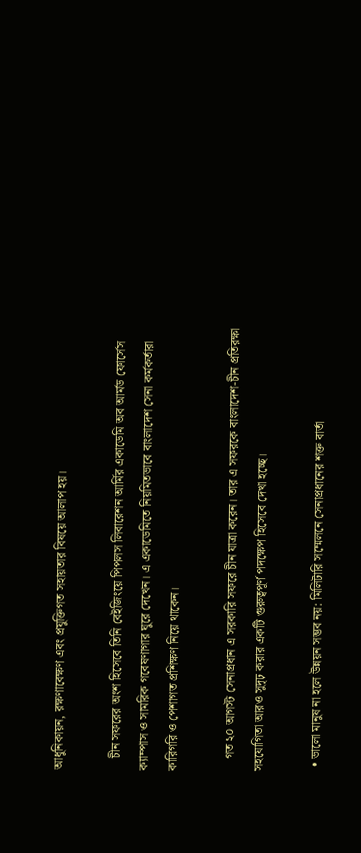আধুনিকায়ন, রক্ষণাবেক্ষণ এবং প্রযুক্তিগত সহায়তার বিষয়ে আলাপ হয়।

    চীন সফরের অংশ হিসেবে তিনি বেইজিংয়ে পিপলস লিবারেশন আর্মির একাডেমি অব আর্মড ফোর্সেস ক্যাম্পাস ও সামরিক গবেষণাগার ঘুরে দেখেন। এ একাডেমিতে নিয়মিতভাবে বাংলাদেশ সেনা কর্মকর্তারা কারিগরি ও পেশাগত প্রশিক্ষণ নিয়ে থাকেন।

    গত ২০ আগস্ট সেনাপ্রধান এ সরকারি সফরে চীন যাত্রা করেন। তার এ সফরকে বাংলাদেশ-চীন প্রতিরক্ষা সহযোগিতা আরও সুদৃঢ় করার একটি গুরুত্বপূর্ণ পদক্ষেপ হিসেবে দেখা হচ্ছে।

  • ভালো মানুষ না হলে উন্নয়ন সম্ভব নয়: মিলিটারি সম্মেলনে সেনাপ্রধানের শক্ত বার্তা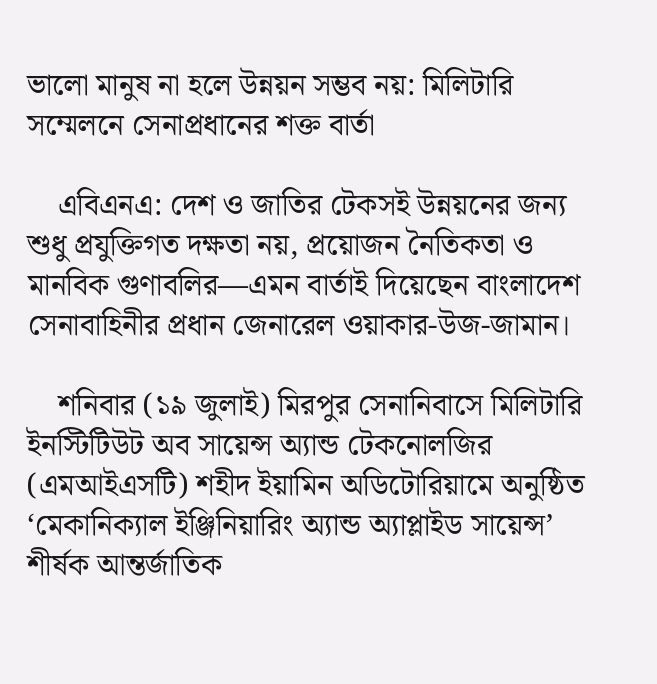ভালো মানুষ না হলে উন্নয়ন সম্ভব নয়: মিলিটারি সম্মেলনে সেনাপ্রধানের শক্ত বার্তা

    এবিএনএ: দেশ ও জাতির টেকসই উন্নয়নের জন্য শুধু প্রযুক্তিগত দক্ষতা নয়, প্রয়োজন নৈতিকতা ও মানবিক গুণাবলির—এমন বার্তাই দিয়েছেন বাংলাদেশ সেনাবাহিনীর প্রধান জেনারেল ওয়াকার-উজ-জামান।

    শনিবার (১৯ জুলাই) মিরপুর সেনানিবাসে মিলিটারি ইনস্টিটিউট অব সায়েন্স অ্যান্ড টেকনোলজির (এমআইএসটি) শহীদ ইয়ামিন অডিটোরিয়ামে অনুষ্ঠিত ‘মেকানিক্যাল ইঞ্জিনিয়ারিং অ্যান্ড অ্যাপ্লাইড সায়েন্স’ শীর্ষক আন্তর্জাতিক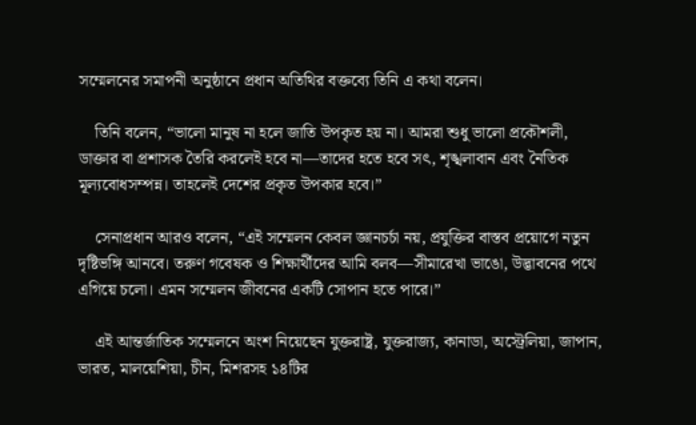সম্মেলনের সমাপনী অনুষ্ঠানে প্রধান অতিথির বক্তব্যে তিনি এ কথা বলেন।

    তিনি বলেন, “ভালো মানুষ না হলে জাতি উপকৃত হয় না। আমরা শুধু ভালো প্রকৌশলী, ডাক্তার বা প্রশাসক তৈরি করলেই হবে না—তাদের হতে হবে সৎ, শৃঙ্খলাবান এবং নৈতিক মূল্যবোধসম্পন্ন। তাহলেই দেশের প্রকৃত উপকার হবে।”

    সেনাপ্রধান আরও বলেন, “এই সম্মেলন কেবল জ্ঞানচর্চা নয়, প্রযুক্তির বাস্তব প্রয়োগে নতুন দৃষ্টিভঙ্গি আনবে। তরুণ গবেষক ও শিক্ষার্থীদের আমি বলব—সীমারেখা ভাঙো, উদ্ভাবনের পথে এগিয়ে চলো। এমন সম্মেলন জীবনের একটি সোপান হতে পারে।”

    এই আন্তর্জাতিক সম্মেলনে অংশ নিয়েছেন যুক্তরাষ্ট্র, যুক্তরাজ্য, কানাডা, অস্ট্রেলিয়া, জাপান, ভারত, মালয়েশিয়া, চীন, মিশরসহ ১৪টির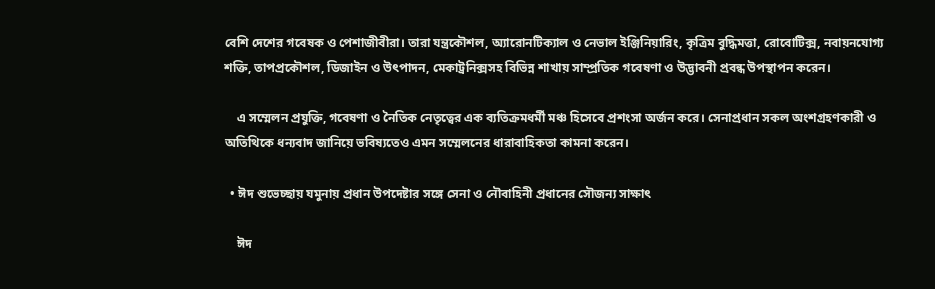বেশি দেশের গবেষক ও পেশাজীবীরা। তারা যন্ত্রকৌশল, অ্যারোনটিক্যাল ও নেভাল ইঞ্জিনিয়ারিং, কৃত্রিম বুদ্ধিমত্তা, রোবোটিক্স, নবায়নযোগ্য শক্তি, তাপপ্রকৌশল, ডিজাইন ও উৎপাদন, মেকাট্রনিক্সসহ বিভিন্ন শাখায় সাম্প্রতিক গবেষণা ও উদ্ভাবনী প্রবন্ধ উপস্থাপন করেন।

    এ সম্মেলন প্রযুক্তি, গবেষণা ও নৈতিক নেতৃত্বের এক ব্যতিক্রমধর্মী মঞ্চ হিসেবে প্রশংসা অর্জন করে। সেনাপ্রধান সকল অংশগ্রহণকারী ও অতিথিকে ধন্যবাদ জানিয়ে ভবিষ্যতেও এমন সম্মেলনের ধারাবাহিকতা কামনা করেন।

  • ঈদ শুভেচ্ছায় যমুনায় প্রধান উপদেষ্টার সঙ্গে সেনা ও নৌবাহিনী প্রধানের সৌজন্য সাক্ষাৎ

    ঈদ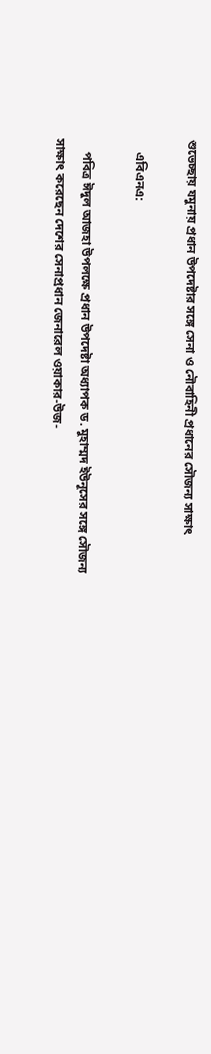শুভেচ্ছায় যমুনায় প্রধান উপদেষ্টার সঙ্গে সেনা ও নৌবাহিনী প্রধানের সৌজন্য সাক্ষাৎ

    এবিএনএ:

    পবিত্র ঈদুল আজহা উপলক্ষে প্রধান উপদেষ্টা অধ্যাপক ড. মুহাম্মদ ইউনূসের সঙ্গে সৌজন্য সাক্ষাৎ করেছেন দেশের সেনাপ্রধান জেনারেল ওয়াকার-উজ-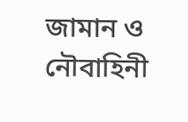জামান ও নৌবাহিনী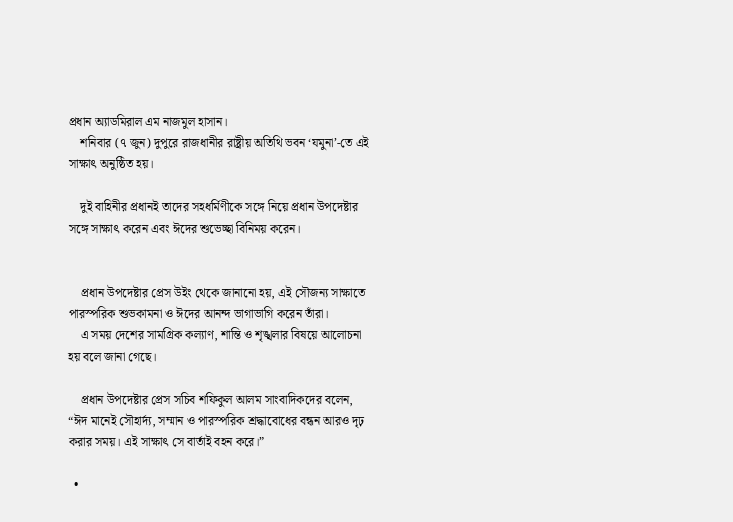প্রধান অ্যাডমিরাল এম নাজমুল হাসান।
    শনিবার (৭ জুন) দুপুরে রাজধানীর রাষ্ট্রীয় অতিথি ভবন ‘যমুনা’-তে এই সাক্ষাৎ অনুষ্ঠিত হয়।

    দুই বাহিনীর প্রধানই তাদের সহধর্মিণীকে সঙ্গে নিয়ে প্রধান উপদেষ্টার সঙ্গে সাক্ষাৎ করেন এবং ঈদের শুভেচ্ছা বিনিময় করেন।


    প্রধান উপদেষ্টার প্রেস উইং থেকে জানানো হয়, এই সৌজন্য সাক্ষাতে পারস্পরিক শুভকামনা ও ঈদের আনন্দ ভাগাভাগি করেন তাঁরা।
    এ সময় দেশের সামগ্রিক কল্যাণ, শান্তি ও শৃঙ্খলার বিষয়ে আলোচনা হয় বলে জানা গেছে।

    প্রধান উপদেষ্টার প্রেস সচিব শফিকুল আলম সাংবাদিকদের বলেন, “ঈদ মানেই সৌহার্দ্য, সম্মান ও পারস্পরিক শ্রদ্ধাবোধের বন্ধন আরও দৃঢ় করার সময়। এই সাক্ষাৎ সে বার্তাই বহন করে।”

  •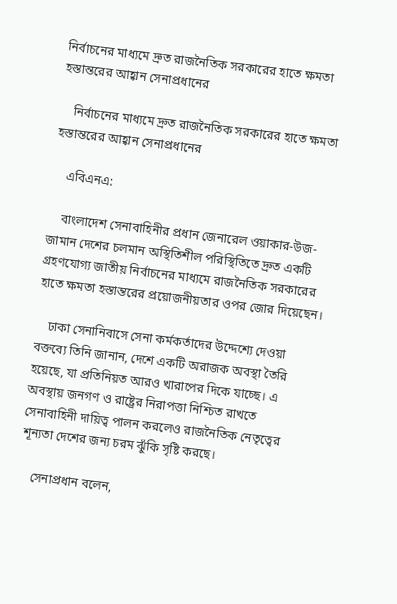নির্বাচনের মাধ্যমে দ্রুত রাজনৈতিক সরকারের হাতে ক্ষমতা হস্তান্তরের আহ্বান সেনাপ্রধানের

    নির্বাচনের মাধ্যমে দ্রুত রাজনৈতিক সরকারের হাতে ক্ষমতা হস্তান্তরের আহ্বান সেনাপ্রধানের

    এবিএনএ:

    বাংলাদেশ সেনাবাহিনীর প্রধান জেনারেল ওয়াকার-উজ-জামান দেশের চলমান অস্থিতিশীল পরিস্থিতিতে দ্রুত একটি গ্রহণযোগ্য জাতীয় নির্বাচনের মাধ্যমে রাজনৈতিক সরকারের হাতে ক্ষমতা হস্তান্তরের প্রয়োজনীয়তার ওপর জোর দিয়েছেন।

    ঢাকা সেনানিবাসে সেনা কর্মকর্তাদের উদ্দেশ্যে দেওয়া বক্তব্যে তিনি জানান, দেশে একটি অরাজক অবস্থা তৈরি হয়েছে, যা প্রতিনিয়ত আরও খারাপের দিকে যাচ্ছে। এ অবস্থায় জনগণ ও রাষ্ট্রের নিরাপত্তা নিশ্চিত রাখতে সেনাবাহিনী দায়িত্ব পালন করলেও রাজনৈতিক নেতৃত্বের শূন্যতা দেশের জন্য চরম ঝুঁকি সৃষ্টি করছে।

    সেনাপ্রধান বলেন,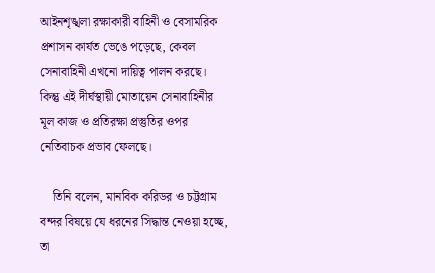আইনশৃঙ্খলা রক্ষাকারী বাহিনী ও বেসামরিক প্রশাসন কার্যত ভেঙে পড়েছে, কেবল সেনাবাহিনী এখনো দায়িত্ব পালন করছে। কিন্তু এই দীর্ঘস্থায়ী মোতায়েন সেনাবাহিনীর মূল কাজ ও প্রতিরক্ষা প্রস্তুতির ওপর নেতিবাচক প্রভাব ফেলছে।

    তিনি বলেন, মানবিক করিডর ও চট্টগ্রাম বন্দর বিষয়ে যে ধরনের সিদ্ধান্ত নেওয়া হচ্ছে, তা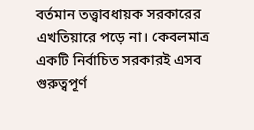বর্তমান তত্ত্বাবধায়ক সরকারের এখতিয়ারে পড়ে না। কেবলমাত্র একটি নির্বাচিত সরকারই এসব গুরুত্বপূর্ণ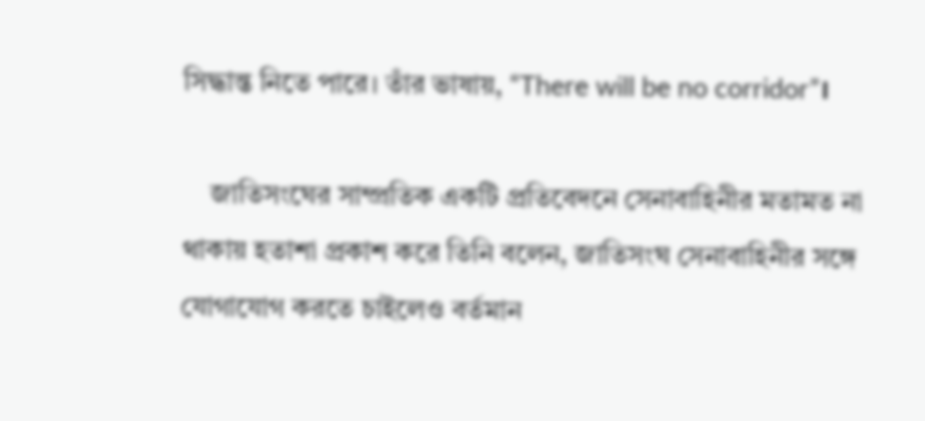সিদ্ধান্ত নিতে পারে। তাঁর ভাষায়, “There will be no corridor”।

    জাতিসংঘের সাম্প্রতিক একটি প্রতিবেদনে সেনাবাহিনীর মতামত না থাকায় হতাশা প্রকাশ করে তিনি বলেন, জাতিসংঘ সেনাবাহিনীর সঙ্গে যোগাযোগ করতে চাইলেও বর্তমান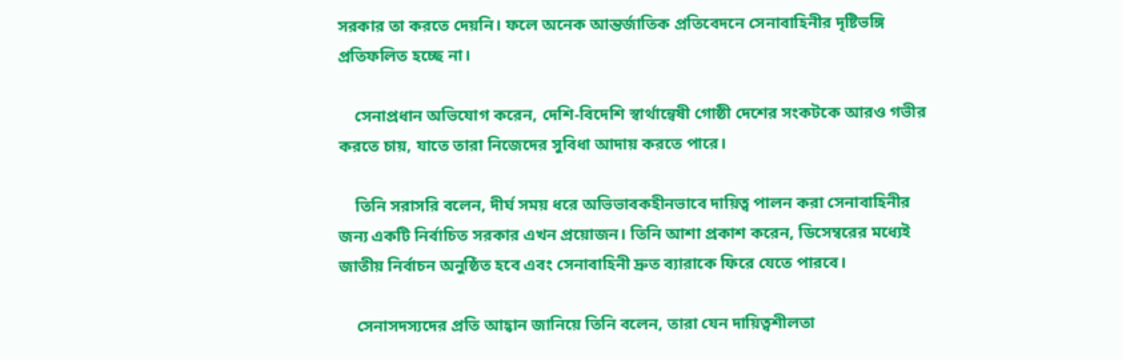সরকার তা করতে দেয়নি। ফলে অনেক আন্তর্জাতিক প্রতিবেদনে সেনাবাহিনীর দৃষ্টিভঙ্গি প্রতিফলিত হচ্ছে না।

    সেনাপ্রধান অভিযোগ করেন, দেশি-বিদেশি স্বার্থান্বেষী গোষ্ঠী দেশের সংকটকে আরও গভীর করতে চায়, যাতে তারা নিজেদের সুবিধা আদায় করতে পারে।

    তিনি সরাসরি বলেন, দীর্ঘ সময় ধরে অভিভাবকহীনভাবে দায়িত্ব পালন করা সেনাবাহিনীর জন্য একটি নির্বাচিত সরকার এখন প্রয়োজন। তিনি আশা প্রকাশ করেন, ডিসেম্বরের মধ্যেই জাতীয় নির্বাচন অনুষ্ঠিত হবে এবং সেনাবাহিনী দ্রুত ব্যারাকে ফিরে যেতে পারবে।

    সেনাসদস্যদের প্রতি আহ্বান জানিয়ে তিনি বলেন, তারা যেন দায়িত্বশীলতা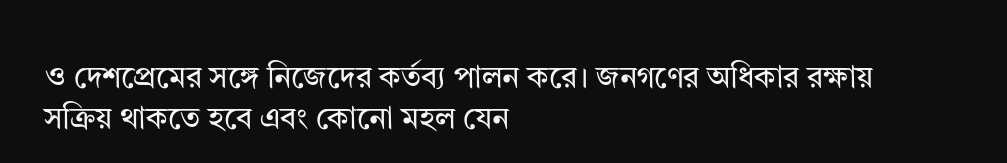ও দেশপ্রেমের সঙ্গে নিজেদের কর্তব্য পালন করে। জনগণের অধিকার রক্ষায় সক্রিয় থাকতে হবে এবং কোনো মহল যেন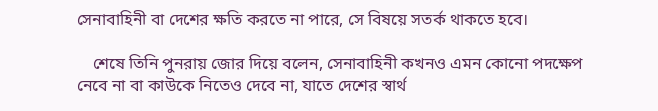সেনাবাহিনী বা দেশের ক্ষতি করতে না পারে, সে বিষয়ে সতর্ক থাকতে হবে।

    শেষে তিনি পুনরায় জোর দিয়ে বলেন, সেনাবাহিনী কখনও এমন কোনো পদক্ষেপ নেবে না বা কাউকে নিতেও দেবে না, যাতে দেশের স্বার্থ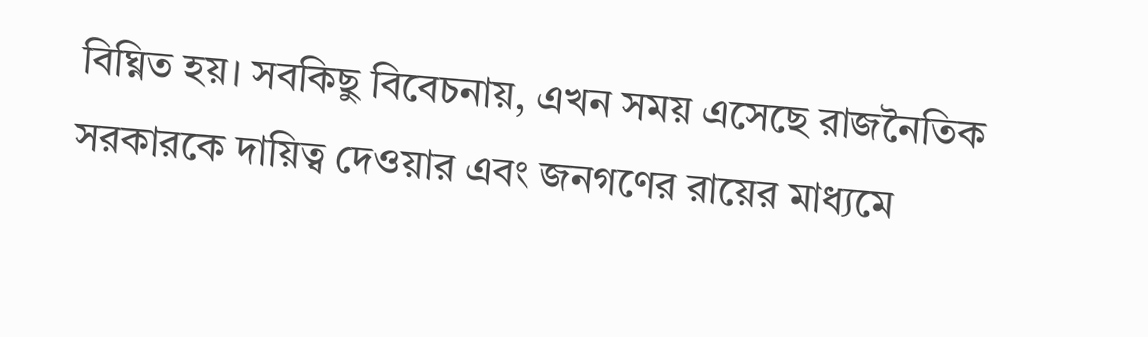বিঘ্নিত হয়। সবকিছু বিবেচনায়, এখন সময় এসেছে রাজনৈতিক সরকারকে দায়িত্ব দেওয়ার এবং জনগণের রায়ের মাধ্যমে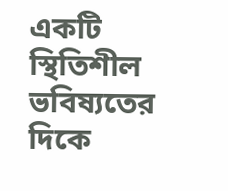একটি স্থিতিশীল ভবিষ্যতের দিকে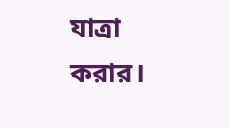যাত্রা করার।